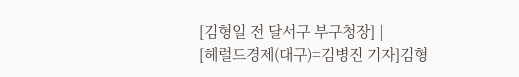[김형일 전 달서구 부구청장] |
[헤럴드경제(대구)=김병진 기자]김형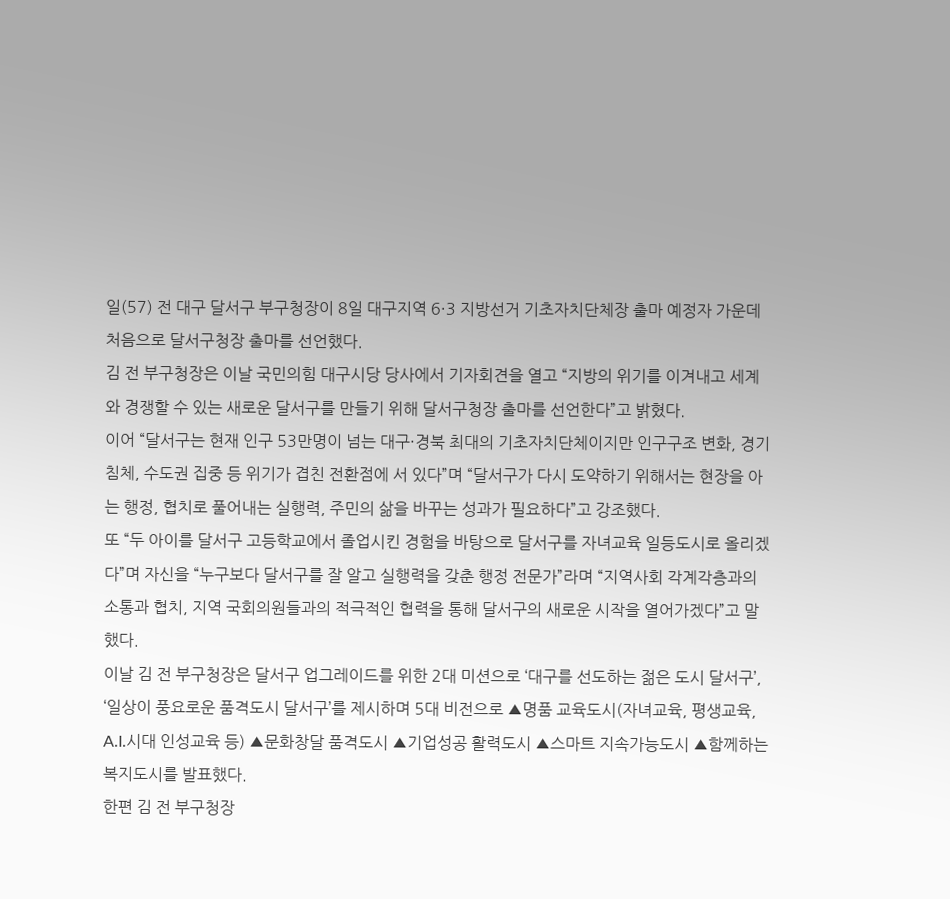일(57) 전 대구 달서구 부구청장이 8일 대구지역 6·3 지방선거 기초자치단체장 출마 예정자 가운데 처음으로 달서구청장 출마를 선언했다.
김 전 부구청장은 이날 국민의힘 대구시당 당사에서 기자회견을 열고 “지방의 위기를 이겨내고 세계와 경쟁할 수 있는 새로운 달서구를 만들기 위해 달서구청장 출마를 선언한다”고 밝혔다.
이어 “달서구는 현재 인구 53만명이 넘는 대구·경북 최대의 기초자치단체이지만 인구구조 변화, 경기 침체, 수도권 집중 등 위기가 겹친 전환점에 서 있다”며 “달서구가 다시 도약하기 위해서는 현장을 아는 행정, 협치로 풀어내는 실행력, 주민의 삶을 바꾸는 성과가 필요하다”고 강조했다.
또 “두 아이를 달서구 고등학교에서 졸업시킨 경험을 바탕으로 달서구를 자녀교육 일등도시로 올리겠다”며 자신을 “누구보다 달서구를 잘 알고 실행력을 갖춘 행정 전문가”라며 “지역사회 각계각층과의 소통과 협치, 지역 국회의원들과의 적극적인 협력을 통해 달서구의 새로운 시작을 열어가겠다”고 말했다.
이날 김 전 부구청장은 달서구 업그레이드를 위한 2대 미션으로 ‘대구를 선도하는 젊은 도시 달서구’, ‘일상이 풍요로운 품격도시 달서구’를 제시하며 5대 비전으로 ▲명품 교육도시(자녀교육, 평생교육, A.I.시대 인성교육 등) ▲문화창달 품격도시 ▲기업성공 활력도시 ▲스마트 지속가능도시 ▲함께하는 복지도시를 발표했다.
한편 김 전 부구청장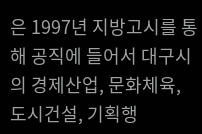은 1997년 지방고시를 통해 공직에 들어서 대구시의 경제산업, 문화체육, 도시건설, 기획행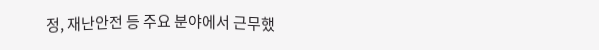정, 재난안전 등 주요 분야에서 근무했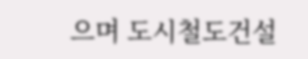으며 도시철도건설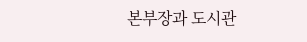본부장과 도시관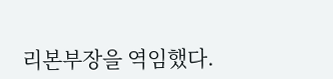리본부장을 역임했다.